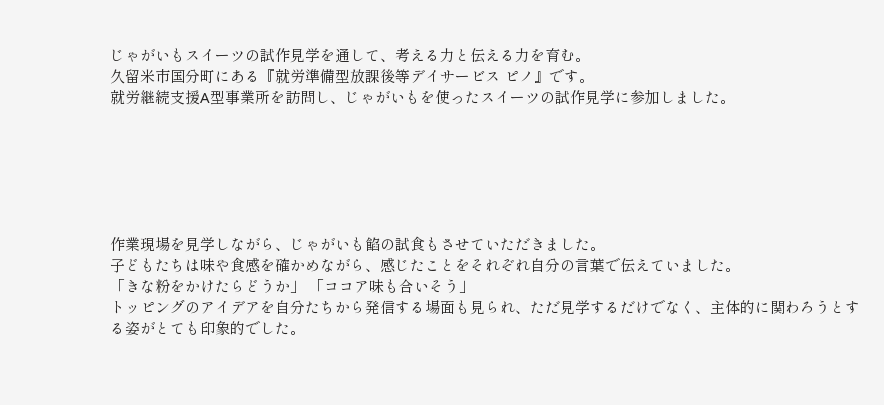じゃがいもスイーツの試作見学を通して、考える力と伝える力を育む。
久留米市国分町にある『就労準備型放課後等デイサービス ピノ』です。
就労継続支援A型事業所を訪問し、じゃがいもを使ったスイーツの試作見学に参加しました。






作業現場を見学しながら、じゃがいも餡の試食もさせていただきました。
子どもたちは味や食感を確かめながら、感じたことをそれぞれ自分の言葉で伝えていました。
「きな粉をかけたらどうか」 「ココア味も合いそう」
トッピングのアイデアを自分たちから発信する場面も見られ、ただ見学するだけでなく、主体的に関わろうとする姿がとても印象的でした。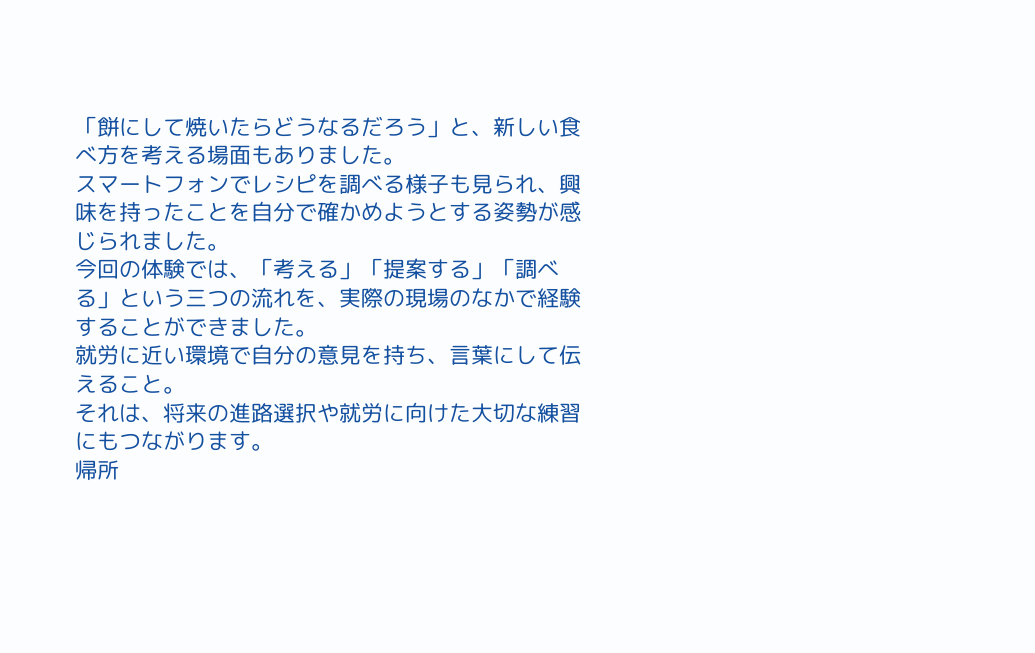「餅にして焼いたらどうなるだろう」と、新しい食べ方を考える場面もありました。
スマートフォンでレシピを調べる様子も見られ、興味を持ったことを自分で確かめようとする姿勢が感じられました。
今回の体験では、「考える」「提案する」「調べる」という三つの流れを、実際の現場のなかで経験することができました。
就労に近い環境で自分の意見を持ち、言葉にして伝えること。
それは、将来の進路選択や就労に向けた大切な練習にもつながります。
帰所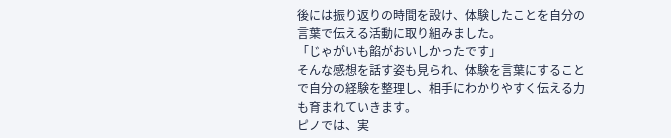後には振り返りの時間を設け、体験したことを自分の言葉で伝える活動に取り組みました。
「じゃがいも餡がおいしかったです」
そんな感想を話す姿も見られ、体験を言葉にすることで自分の経験を整理し、相手にわかりやすく伝える力も育まれていきます。
ピノでは、実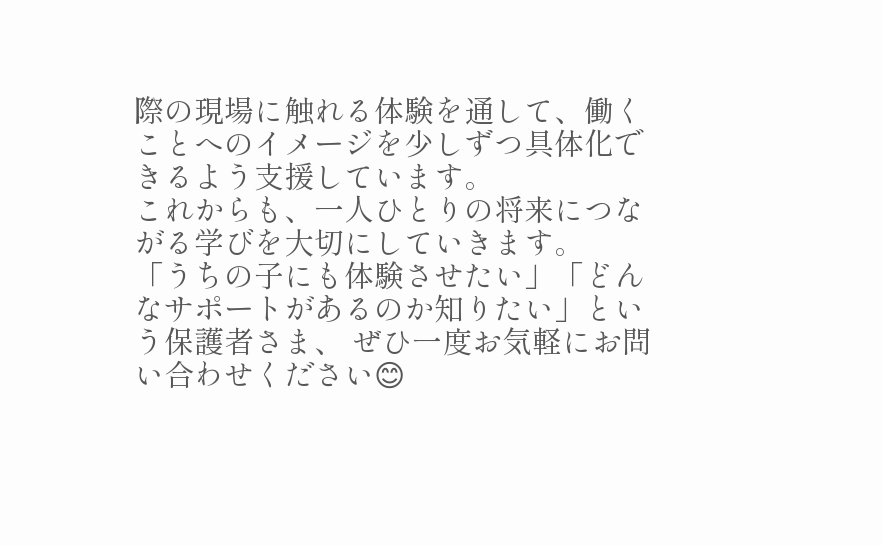際の現場に触れる体験を通して、働くことへのイメージを少しずつ具体化できるよう支援しています。
これからも、一人ひとりの将来につながる学びを大切にしていきます。
「うちの子にも体験させたい」「どんなサポートがあるのか知りたい」という保護者さま、 ぜひ一度お気軽にお問い合わせください😊